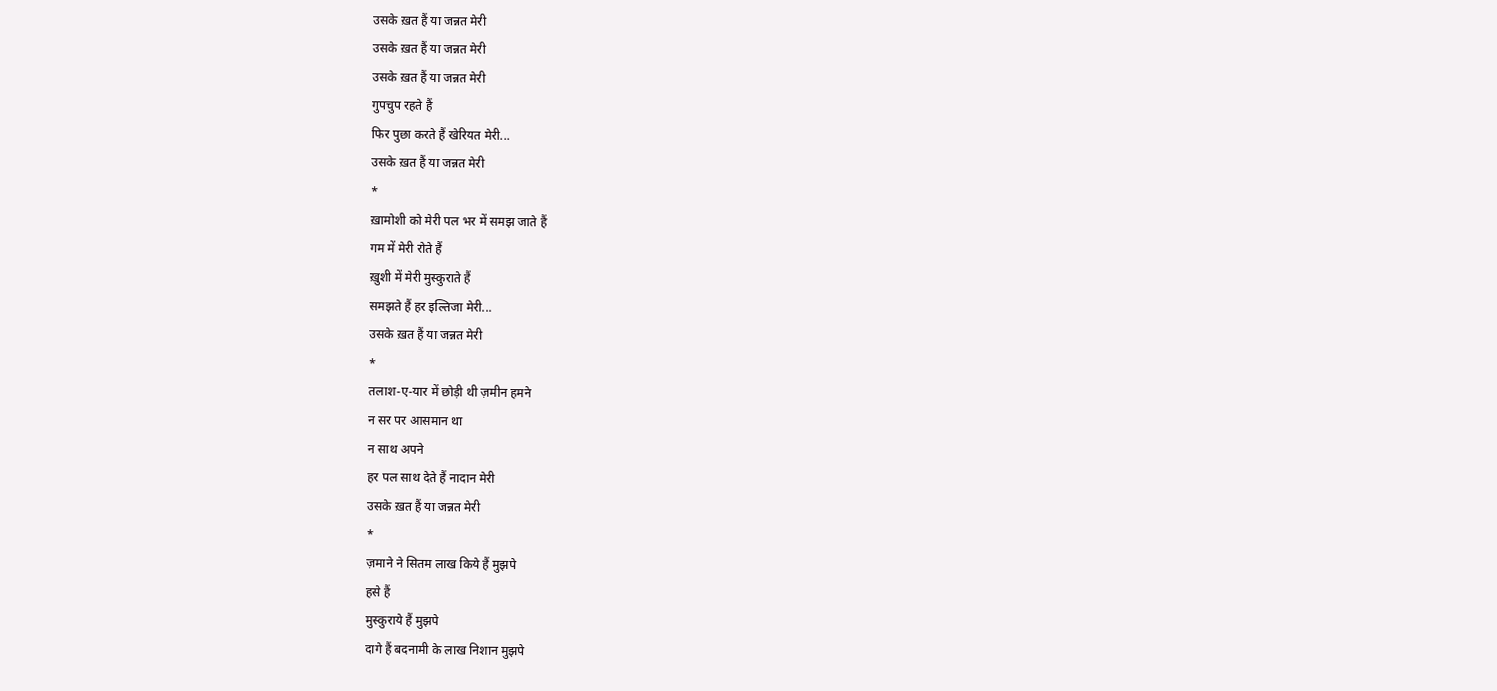उसके ख़त हैं या जन्नत मेरी
उसके ख़त हैं या जन्नत मेरी
उसके ख़त हैं या जन्नत मेरी
गुपचुप रहते हैं
फिर पुछा करते हैं खेरियत मेरी...
उसके ख़त हैं या जन्नत मेरी
*
ख़ामोशी को मेरी पल भर में समझ जाते हैं
गम में मेरी रोते हैं
ख़ुशी में मेरी मुस्कुराते हैं
समझते हैं हर इल्तिजा मेरी...
उसके ख़त हैं या जन्नत मेरी
*
तलाश-ए-यार में छोड़ी थी ज़मीन हमने
न सर पर आसमान था
न साथ अपने
हर पल साथ देते हैं नादान मेरी
उसके ख़त हैं या जन्नत मेरी
*
ज़माने ने सितम लाख किये हैं मुझपे
हसे हैं
मुस्कुराये हैं मुझपे
दागे हैं बदनामी के लाख निशान मुझपे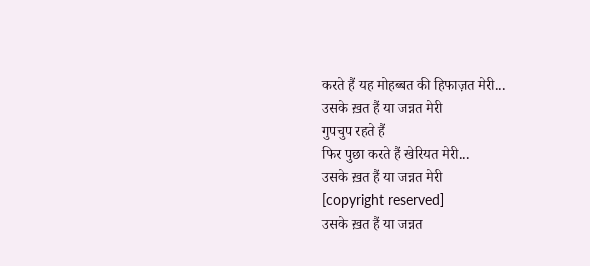करते हैं यह मोहब्बत की हिफाज़त मेरी...
उसके ख़त हैं या जन्नत मेरी
गुपचुप रहते हैं
फिर पुछा करते हैं खेरियत मेरी...
उसके ख़त हैं या जन्नत मेरी
[copyright reserved]
उसके ख़त हैं या जन्नत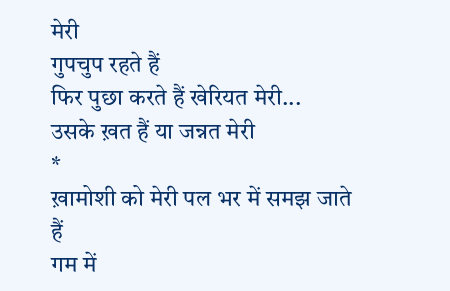मेरी
गुपचुप रहते हैं
फिर पुछा करते हैं खेरियत मेरी...
उसके ख़त हैं या जन्नत मेरी
*
ख़ामोशी को मेरी पल भर में समझ जाते हैं
गम में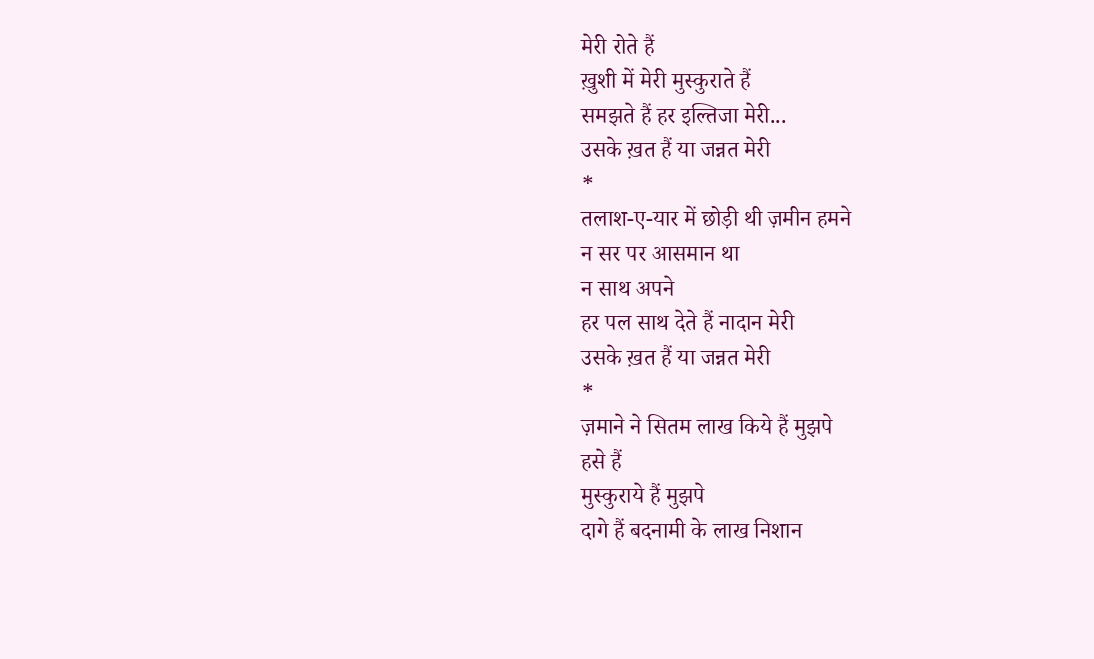मेरी रोते हैं
ख़ुशी में मेरी मुस्कुराते हैं
समझते हैं हर इल्तिजा मेरी...
उसके ख़त हैं या जन्नत मेरी
*
तलाश-ए-यार में छोड़ी थी ज़मीन हमने
न सर पर आसमान था
न साथ अपने
हर पल साथ देते हैं नादान मेरी
उसके ख़त हैं या जन्नत मेरी
*
ज़माने ने सितम लाख किये हैं मुझपे
हसे हैं
मुस्कुराये हैं मुझपे
दागे हैं बदनामी के लाख निशान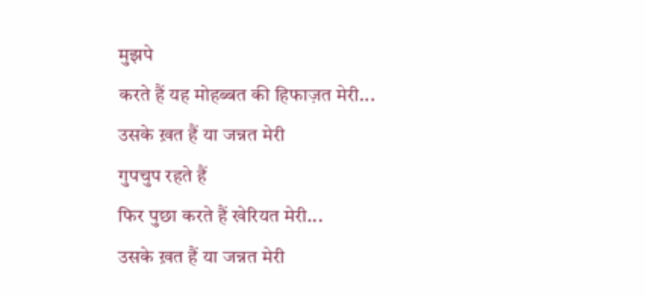मुझपे
करते हैं यह मोहब्बत की हिफाज़त मेरी...
उसके ख़त हैं या जन्नत मेरी
गुपचुप रहते हैं
फिर पुछा करते हैं खेरियत मेरी...
उसके ख़त हैं या जन्नत मेरी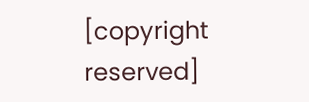[copyright reserved]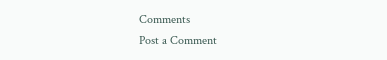Comments
Post a Comment